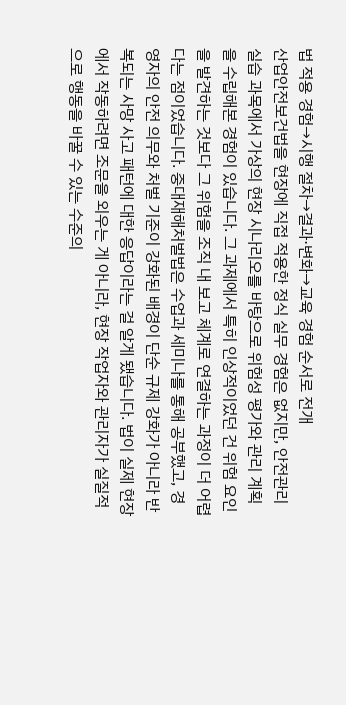법 적용 경험→시행 절차→결과·변화→교육 경험 순서로 전개
산업안전보건법을 현장에 직접 적용한 정식 실무 경험은 없지만, 안전관리 실습 과목에서 가상의 현장 시나리오를 바탕으로 위험성 평가와 관리 계획을 수립해본 경험이 있습니다. 그 과제에서 특히 인상적이었던 건 위험 요인을 발견하는 것보다 그 위험을 조직 내 보고 체계로 연결하는 과정이 더 어렵다는 점이었습니다. 중대재해처벌법은 수업과 세미나를 통해 공부했고, 경영자의 안전 의무와 처벌 기준이 강화된 배경이 단순 규제 강화가 아니라 반복되는 사망 사고 패턴에 대한 응답이라는 걸 알게 됐습니다. 법이 실제 현장에서 작동하려면 조문을 외우는 게 아니라, 현장 작업자와 관리자가 실질적으로 행동을 바꿀 수 있는 수준의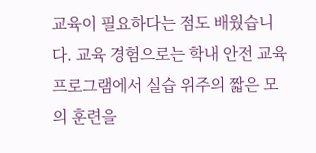교육이 필요하다는 점도 배웠습니다. 교육 경험으로는 학내 안전 교육 프로그램에서 실습 위주의 짧은 모의 훈련을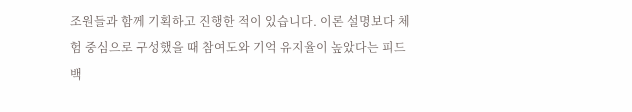조원들과 함께 기획하고 진행한 적이 있습니다. 이론 설명보다 체험 중심으로 구성했을 때 참여도와 기억 유지율이 높았다는 피드백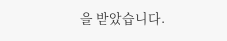을 받았습니다.